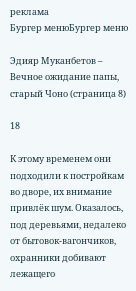реклама
Бургер менюБургер меню

Эдияр Муканбетов – Вечное ожидание папы, старый Чоно (страница 8)

18

К этому временем они подходили к постройкам во дворе, их внимание привлёк шум. Оказалось, под деревьями, недалеко от бытовок-вагончиков, охранники добивают лежащего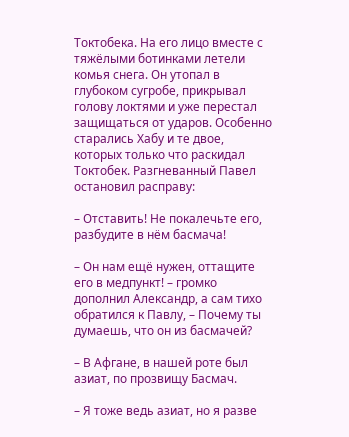Токтобека. На его лицо вместе с тяжёлыми ботинками летели комья снега. Он утопал в глубоком сугробе, прикрывал голову локтями и уже перестал защищаться от ударов. Особенно старались Хабу и те двое, которых только что раскидал Токтобек. Разгневанный Павел остановил расправу:

– Отставить! Не покалечьте его, разбудите в нём басмача!

– Он нам ещё нужен, оттащите его в медпункт! – громко дополнил Александр, а сам тихо обратился к Павлу, – Почему ты думаешь, что он из басмачей?

– В Афгане, в нашей роте был азиат, по прозвищу Басмач.

– Я тоже ведь азиат, но я разве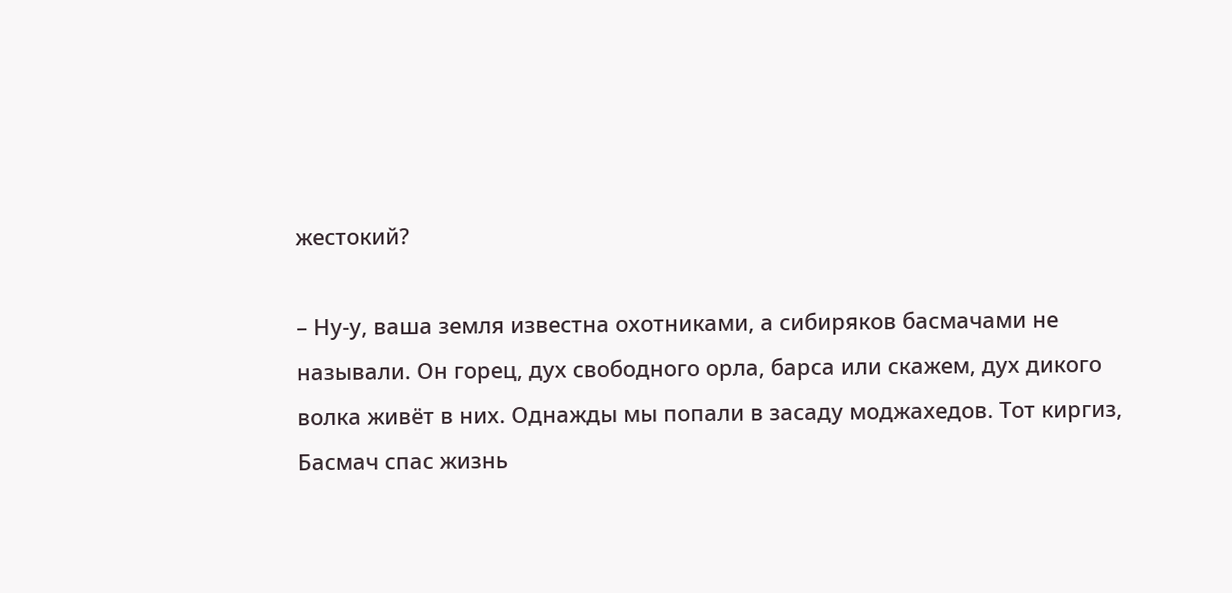жестокий?

– Ну-у, ваша земля известна охотниками, а сибиряков басмачами не называли. Он горец, дух свободного орла, барса или скажем, дух дикого волка живёт в них. Однажды мы попали в засаду моджахедов. Тот киргиз, Басмач спас жизнь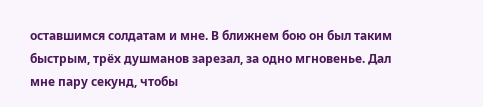оставшимся солдатам и мне. В ближнем бою он был таким быстрым, трёх душманов зарезал, за одно мгновенье. Дал мне пару секунд, чтобы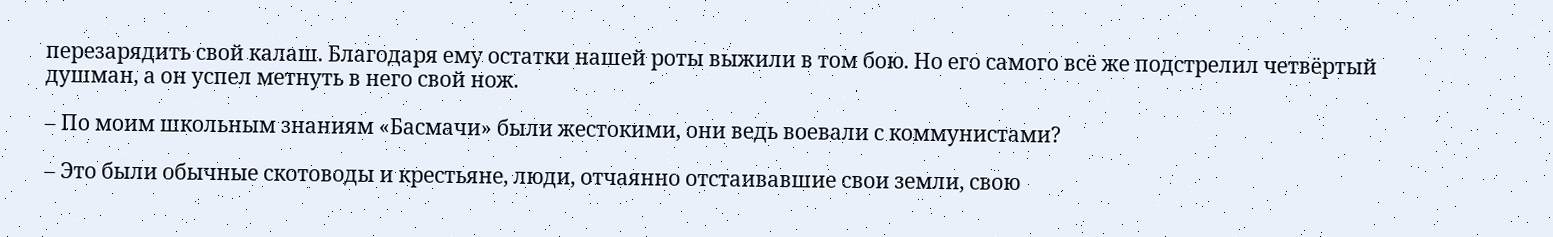перезарядить свой калаш. Благодаря ему остатки нашей роты выжили в том бою. Но его самого всё же подстрелил четвёртый душман, а он успел метнуть в него свой нож.

– По моим школьным знаниям «Басмачи» были жестокими, они ведь воевали с коммунистами?

– Это были обычные скотоводы и крестьяне, люди, отчаянно отстаивавшие свои земли, свою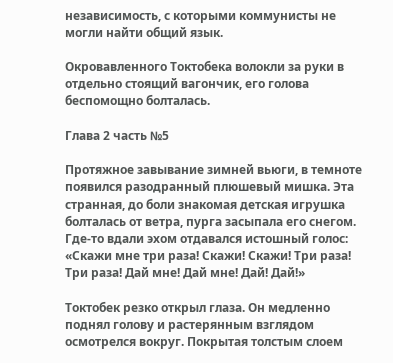независимость, с которыми коммунисты не могли найти общий язык.

Окровавленного Токтобека волокли за руки в отдельно стоящий вагончик, его голова беспомощно болталась.

Глава 2 часть №5

Протяжное завывание зимней вьюги, в темноте появился разодранный плюшевый мишка. Эта странная, до боли знакомая детская игрушка болталась от ветра, пурга засыпала его снегом. Где-то вдали эхом отдавался истошный голос: «Скажи мне три раза! Скажи! Скажи! Три раза! Три раза! Дай мне! Дай мне! Дай! Дай!»

Токтобек резко открыл глаза. Он медленно поднял голову и растерянным взглядом осмотрелся вокруг. Покрытая толстым слоем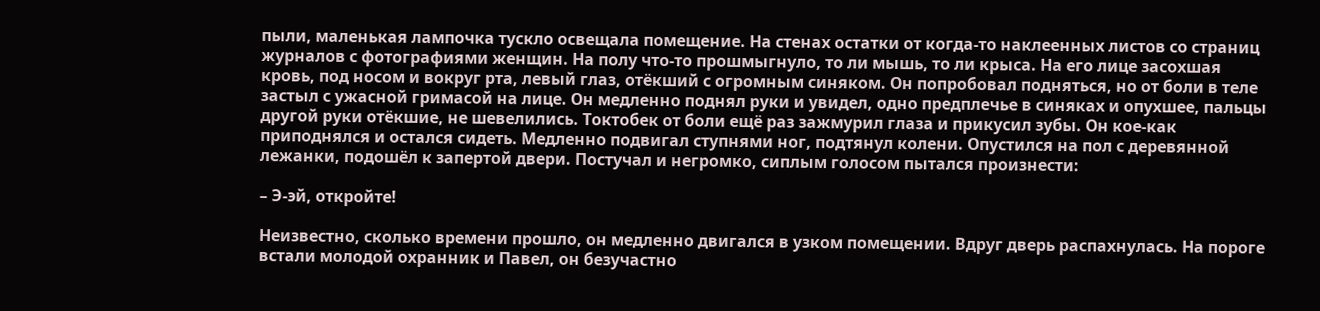пыли, маленькая лампочка тускло освещала помещение. На стенах остатки от когда-то наклеенных листов со страниц журналов с фотографиями женщин. На полу что-то прошмыгнуло, то ли мышь, то ли крыса. На его лице засохшая кровь, под носом и вокруг рта, левый глаз, отёкший с огромным синяком. Он попробовал подняться, но от боли в теле застыл с ужасной гримасой на лице. Он медленно поднял руки и увидел, одно предплечье в синяках и опухшее, пальцы другой руки отёкшие, не шевелились. Токтобек от боли ещё раз зажмурил глаза и прикусил зубы. Он кое-как приподнялся и остался сидеть. Медленно подвигал ступнями ног, подтянул колени. Опустился на пол с деревянной лежанки, подошёл к запертой двери. Постучал и негромко, сиплым голосом пытался произнести:

– Э-эй, откройте!

Неизвестно, сколько времени прошло, он медленно двигался в узком помещении. Вдруг дверь распахнулась. На пороге встали молодой охранник и Павел, он безучастно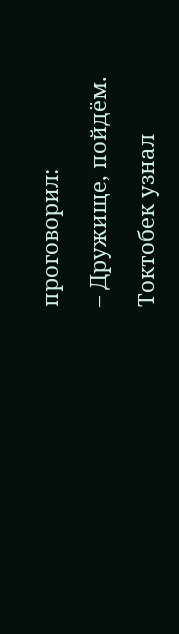проговорил:

– Дружище, пойдём.

Токтобек узнал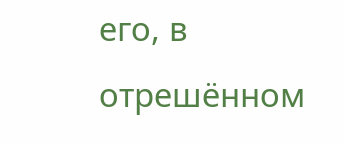его, в отрешённом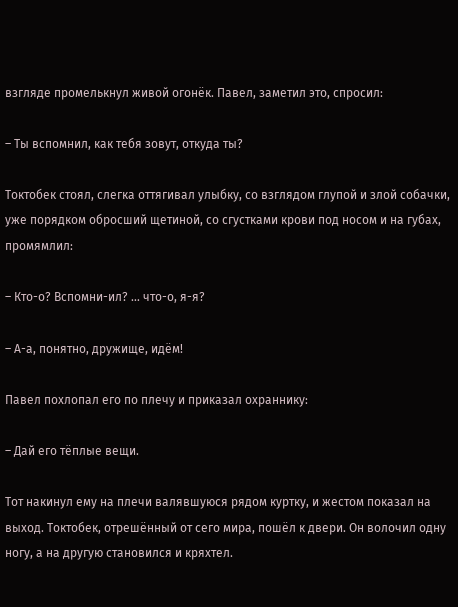взгляде промелькнул живой огонёк. Павел, заметил это, спросил:

– Ты вспомнил, как тебя зовут, откуда ты?

Токтобек стоял, слегка оттягивал улыбку, со взглядом глупой и злой собачки, уже порядком обросший щетиной, со сгустками крови под носом и на губах, промямлил:

– Кто-о? Вспомни-ил? … что-о, я-я?

– А-а, понятно, дружище, идём!

Павел похлопал его по плечу и приказал охраннику:

– Дай его тёплые вещи.

Тот накинул ему на плечи валявшуюся рядом куртку, и жестом показал на выход. Токтобек, отрешённый от сего мира, пошёл к двери. Он волочил одну ногу, а на другую становился и кряхтел.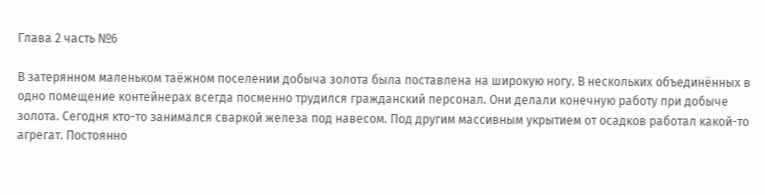Глава 2 часть №6

В затерянном маленьком таёжном поселении добыча золота была поставлена на широкую ногу. В нескольких объединённых в одно помещение контейнерах всегда посменно трудился гражданский персонал. Они делали конечную работу при добыче золота. Сегодня кто-то занимался сваркой железа под навесом. Под другим массивным укрытием от осадков работал какой-то агрегат. Постоянно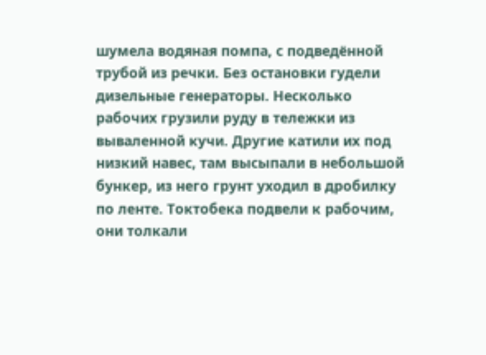шумела водяная помпа, с подведённой трубой из речки. Без остановки гудели дизельные генераторы. Несколько рабочих грузили руду в тележки из вываленной кучи. Другие катили их под низкий навес, там высыпали в небольшой бункер, из него грунт уходил в дробилку по ленте. Токтобека подвели к рабочим, они толкали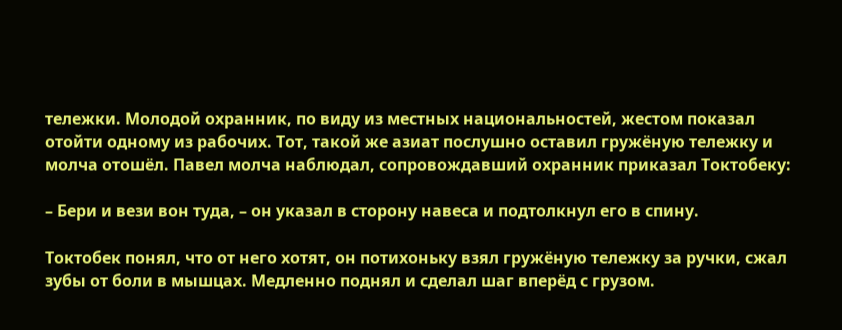тележки. Молодой охранник, по виду из местных национальностей, жестом показал отойти одному из рабочих. Тот, такой же азиат послушно оставил гружёную тележку и молча отошёл. Павел молча наблюдал, сопровождавший охранник приказал Токтобеку:

– Бери и вези вон туда, – он указал в сторону навеса и подтолкнул его в спину.

Токтобек понял, что от него хотят, он потихоньку взял гружёную тележку за ручки, сжал зубы от боли в мышцах. Медленно поднял и сделал шаг вперёд с грузом.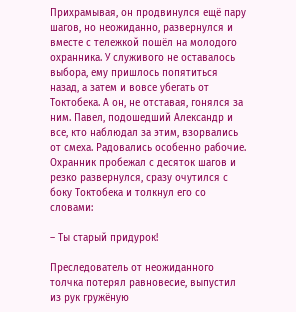Прихрамывая, он продвинулся ещё пару шагов, но неожиданно, развернулся и вместе с тележкой пошёл на молодого охранника. У служивого не оставалось выбора, ему пришлось попятиться назад, а затем и вовсе убегать от Токтобека. А он, не отставая, гонялся за ним. Павел, подошедший Александр и все, кто наблюдал за этим, взорвались от смеха. Радовались особенно рабочие. Охранник пробежал с десяток шагов и резко развернулся, сразу очутился с боку Токтобека и толкнул его со словами:

– Ты старый придурок!

Преследователь от неожиданного толчка потерял равновесие, выпустил из рук гружёную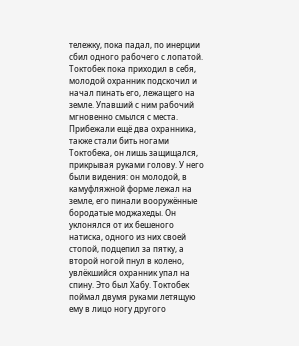тележку, пока падал, по инерции сбил одного рабочего с лопатой. Токтобек пока приходил в себя, молодой охранник подскочил и начал пинать его, лежащего на земле. Упавший с ним рабочий мгновенно смылся с места. Прибежали ещё два охранника, также стали бить ногами Токтобека, он лишь защищался, прикрывая руками голову. У него были видения: он молодой, в камуфляжной форме лежал на земле, его пинали вооружённые бородатые моджахеды. Он уклонялся от их бешеного натиска, одного из них своей стопой, подцепил за пятку, а второй ногой пнул в колено, увлёкшийся охранник упал на спину. Это был Хабу. Токтобек поймал двумя руками летящую ему в лицо ногу другого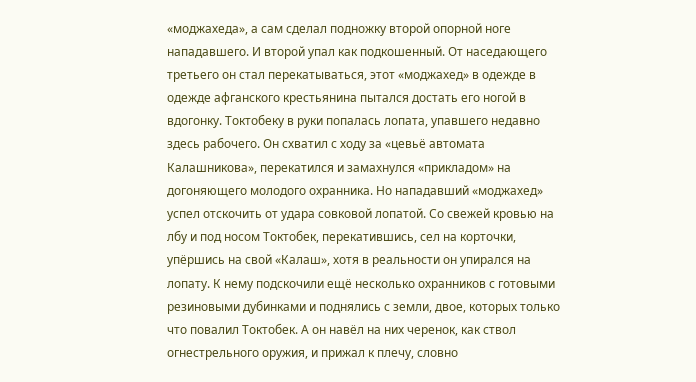«моджахеда», а сам сделал подножку второй опорной ноге нападавшего. И второй упал как подкошенный. От наседающего третьего он стал перекатываться, этот «моджахед» в одежде в одежде афганского крестьянина пытался достать его ногой в вдогонку. Токтобеку в руки попалась лопата, упавшего недавно здесь рабочего. Он схватил с ходу за «цевьё автомата Калашникова», перекатился и замахнулся «прикладом» на догоняющего молодого охранника. Но нападавший «моджахед» успел отскочить от удара совковой лопатой. Со свежей кровью на лбу и под носом Токтобек, перекатившись, сел на корточки, упёршись на свой «Калаш», хотя в реальности он упирался на лопату. К нему подскочили ещё несколько охранников с готовыми резиновыми дубинками и поднялись с земли, двое, которых только что повалил Токтобек. А он навёл на них черенок, как ствол огнестрельного оружия, и прижал к плечу, словно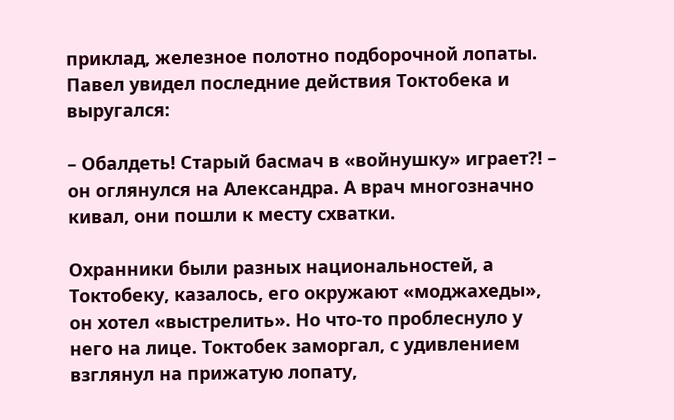приклад, железное полотно подборочной лопаты. Павел увидел последние действия Токтобека и выругался:

– Обалдеть! Старый басмач в «войнушку» играет?! – он оглянулся на Александра. А врач многозначно кивал, они пошли к месту схватки.

Охранники были разных национальностей, а Токтобеку, казалось, его окружают «моджахеды», он хотел «выстрелить». Но что-то проблеснуло у него на лице. Токтобек заморгал, с удивлением взглянул на прижатую лопату,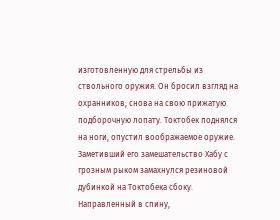изготовленную для стрельбы из ствольного оружия. Он бросил взгляд на охранников, снова на свою прижатую подборочную лопату. Токтобек поднялся на ноги, опустил воображаемое оружие. Заметивший его замешательство Хабу с грозным рыком замахнулся резиновой дубинкой на Токтобека сбоку. Направленный в спину,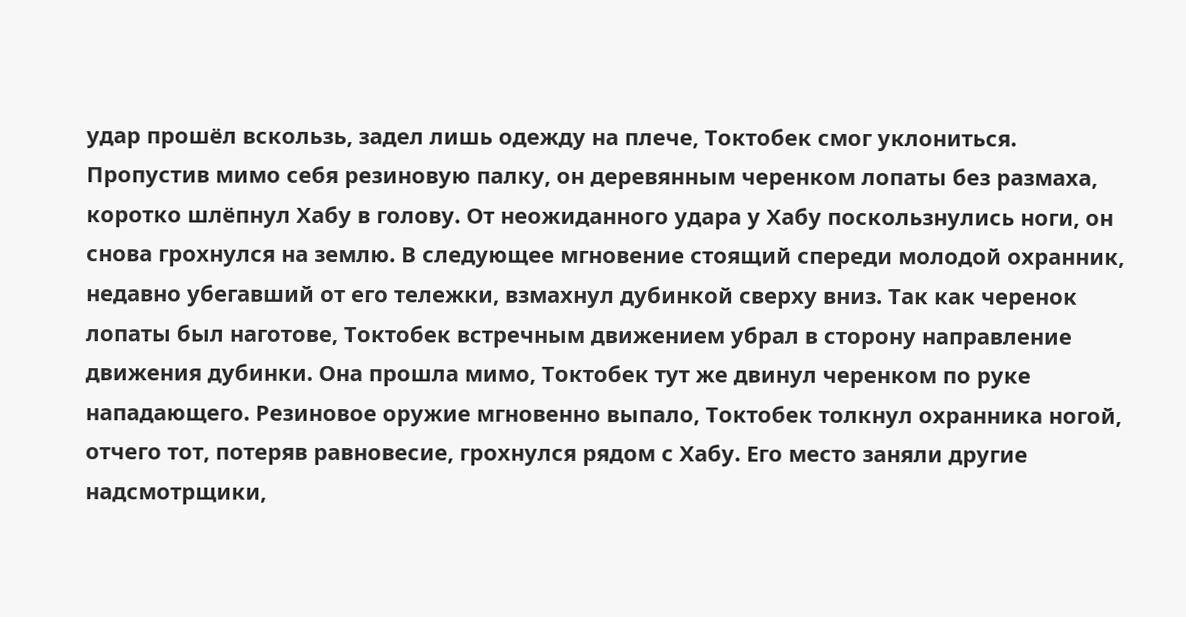удар прошёл вскользь, задел лишь одежду на плече, Токтобек смог уклониться. Пропустив мимо себя резиновую палку, он деревянным черенком лопаты без размаха, коротко шлёпнул Хабу в голову. От неожиданного удара у Хабу поскользнулись ноги, он снова грохнулся на землю. В следующее мгновение стоящий спереди молодой охранник, недавно убегавший от его тележки, взмахнул дубинкой сверху вниз. Так как черенок лопаты был наготове, Токтобек встречным движением убрал в сторону направление движения дубинки. Она прошла мимо, Токтобек тут же двинул черенком по руке нападающего. Резиновое оружие мгновенно выпало, Токтобек толкнул охранника ногой, отчего тот, потеряв равновесие, грохнулся рядом с Хабу. Его место заняли другие надсмотрщики,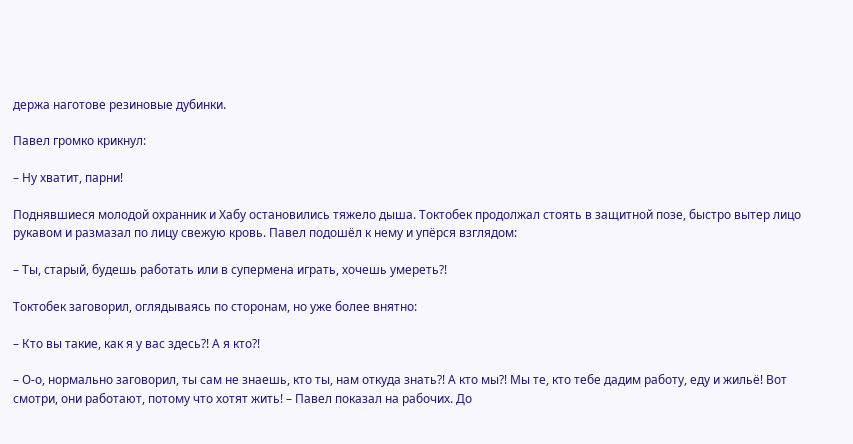держа наготове резиновые дубинки.

Павел громко крикнул:

– Ну хватит, парни!

Поднявшиеся молодой охранник и Хабу остановились тяжело дыша. Токтобек продолжал стоять в защитной позе, быстро вытер лицо рукавом и размазал по лицу свежую кровь. Павел подошёл к нему и упёрся взглядом:

– Ты, старый, будешь работать или в супермена играть, хочешь умереть?!

Токтобек заговорил, оглядываясь по сторонам, но уже более внятно:

– Кто вы такие, как я у вас здесь?! А я кто?!

– О-о, нормально заговорил, ты сам не знаешь, кто ты, нам откуда знать?! А кто мы?! Мы те, кто тебе дадим работу, еду и жильё! Вот смотри, они работают, потому что хотят жить! – Павел показал на рабочих. До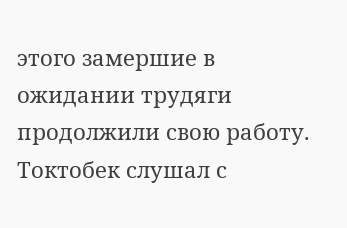этого замершие в ожидании трудяги продолжили свою работу. Токтобек слушал с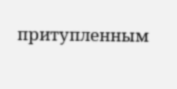притупленным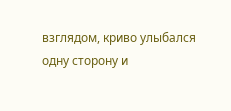взглядом, криво улыбался одну сторону и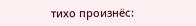тихо произнёс: